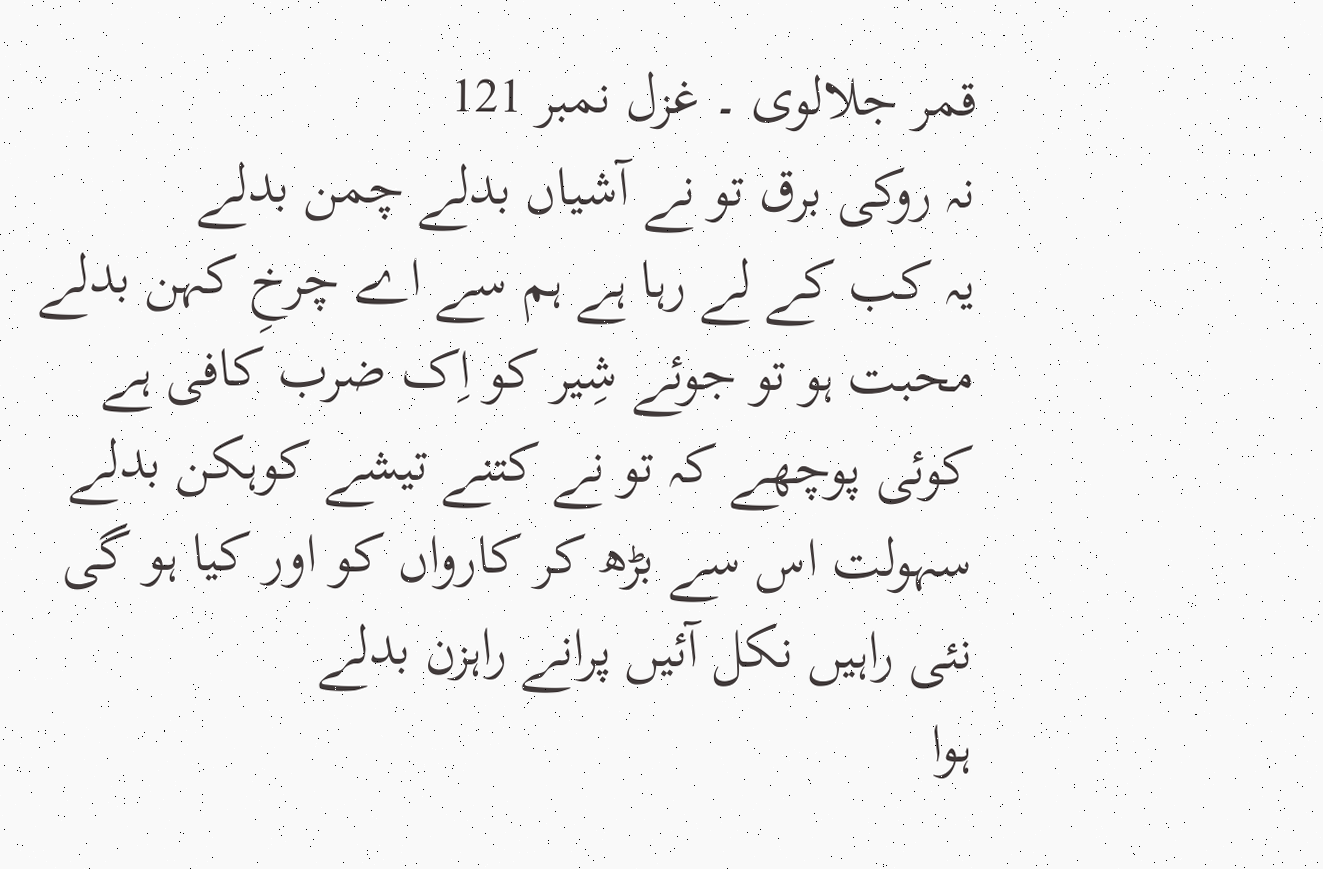قمر جلالوی ۔ غزل نمبر 121
نہ روکی برق تو نے آشیاں بدلے چمن بدلے
یہ کب کے لے رہا ہے ہم سے اے چرخِ کہن بدلے
محبت ہو تو جوئے شِیر کو اِک ضرب کافی ہے
کوئی پوچھے کہ تو نے کتنے تیشے کوہکن بدلے
سہولت اس سے بڑھ کر کارواں کو اور کیا ہو گی
نئی راہیں نکل آئیں پرانے راہزن بدلے
ہوا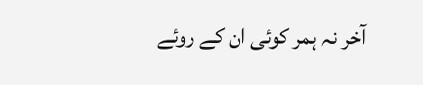آخر نہ ہمر کوئی ان کے روئے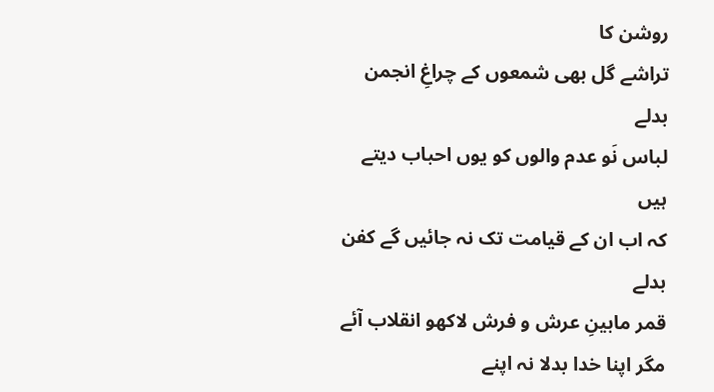روشن کا
تراشے گل بھی شمعوں کے چراغِ انجمن بدلے
لباس نَو عدم والوں کو یوں احباب دیتے ہیں
کہ اب ان کے قیامت تک نہ جائیں گے کفن بدلے
قمر مابینِ عرش و فرش لاکھو انقلاب آئے
مگر اپنا خدا بدلا نہ اپنے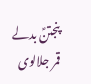پنجتنؑ بدلے
قمر جلالوی